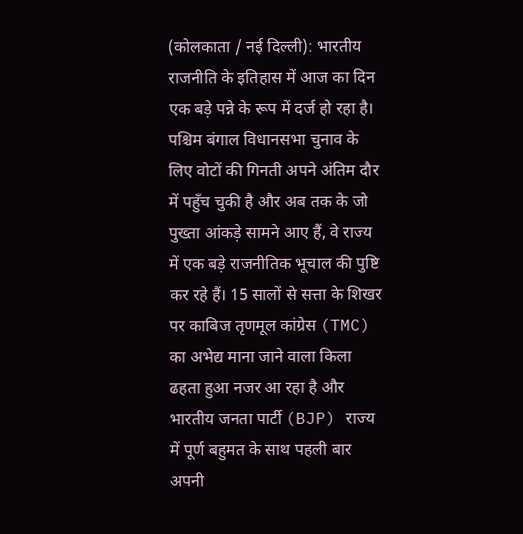(कोलकाता / नई दिल्ली): भारतीय राजनीति के इतिहास में आज का दिन एक बड़े पन्ने के रूप में दर्ज हो रहा है। पश्चिम बंगाल विधानसभा चुनाव के लिए वोटों की गिनती अपने अंतिम दौर में पहुँच चुकी है और अब तक के जो पुख्ता आंकड़े सामने आए हैं, वे राज्य में एक बड़े राजनीतिक भूचाल की पुष्टि कर रहे हैं। 15 सालों से सत्ता के शिखर पर काबिज तृणमूल कांग्रेस (TMC) का अभेद्य माना जाने वाला किला ढहता हुआ नजर आ रहा है और भारतीय जनता पार्टी (BJP) राज्य में पूर्ण बहुमत के साथ पहली बार अपनी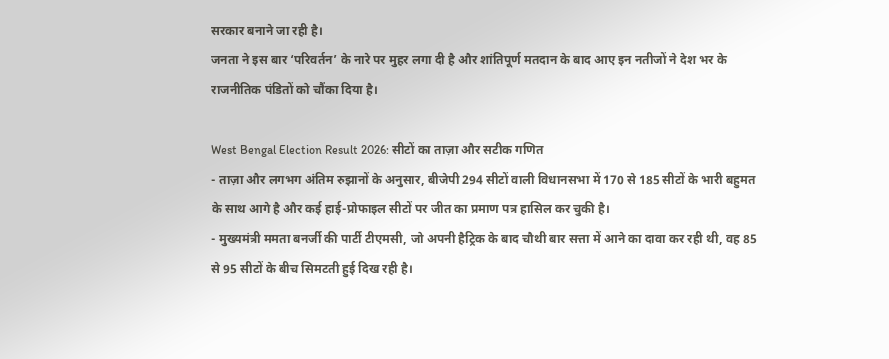सरकार बनाने जा रही है।
जनता ने इस बार ‘परिवर्तन’ के नारे पर मुहर लगा दी है और शांतिपूर्ण मतदान के बाद आए इन नतीजों ने देश भर के राजनीतिक पंडितों को चौंका दिया है।

West Bengal Election Result 2026: सीटों का ताज़ा और सटीक गणित
- ताज़ा और लगभग अंतिम रुझानों के अनुसार, बीजेपी 294 सीटों वाली विधानसभा में 170 से 185 सीटों के भारी बहुमत के साथ आगे है और कई हाई-प्रोफाइल सीटों पर जीत का प्रमाण पत्र हासिल कर चुकी है।
- मुख्यमंत्री ममता बनर्जी की पार्टी टीएमसी, जो अपनी हैट्रिक के बाद चौथी बार सत्ता में आने का दावा कर रही थी, वह 85 से 95 सीटों के बीच सिमटती हुई दिख रही है।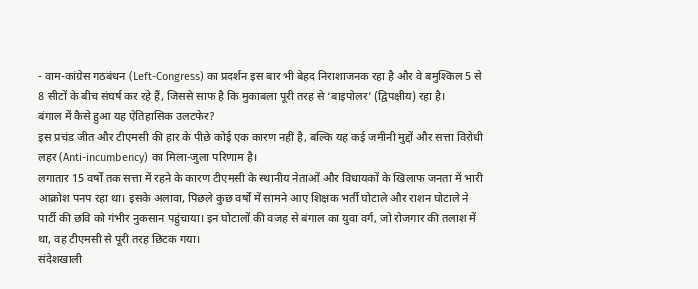- वाम-कांग्रेस गठबंधन (Left-Congress) का प्रदर्शन इस बार भी बेहद निराशाजनक रहा है और वे बमुश्किल 5 से 8 सीटों के बीच संघर्ष कर रहे हैं, जिससे साफ है कि मुकाबला पूरी तरह से ‘बाइपोलर’ (द्विपक्षीय) रहा है।
बंगाल में कैसे हुआ यह ऐतिहासिक उलटफेर?
इस प्रचंड जीत और टीएमसी की हार के पीछे कोई एक कारण नहीं है, बल्कि यह कई जमीनी मुद्दों और सत्ता विरोधी लहर (Anti-incumbency) का मिला-जुला परिणाम है।
लगातार 15 वर्षों तक सत्ता में रहने के कारण टीएमसी के स्थानीय नेताओं और विधायकों के खिलाफ जनता में भारी आक्रोश पनप रहा था। इसके अलावा, पिछले कुछ वर्षों में सामने आए शिक्षक भर्ती घोटाले और राशन घोटाले ने पार्टी की छवि को गंभीर नुकसान पहुंचाया। इन घोटालों की वजह से बंगाल का युवा वर्ग, जो रोजगार की तलाश में था, वह टीएमसी से पूरी तरह छिटक गया।
संदेशखाली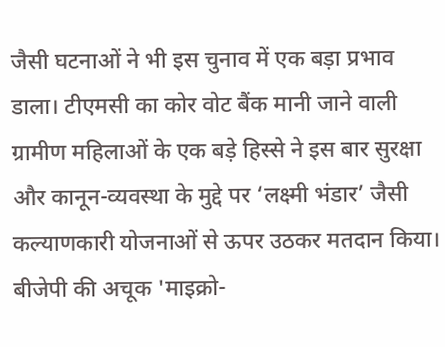जैसी घटनाओं ने भी इस चुनाव में एक बड़ा प्रभाव डाला। टीएमसी का कोर वोट बैंक मानी जाने वाली ग्रामीण महिलाओं के एक बड़े हिस्से ने इस बार सुरक्षा और कानून-व्यवस्था के मुद्दे पर ‘लक्ष्मी भंडार’ जैसी कल्याणकारी योजनाओं से ऊपर उठकर मतदान किया।
बीजेपी की अचूक 'माइक्रो-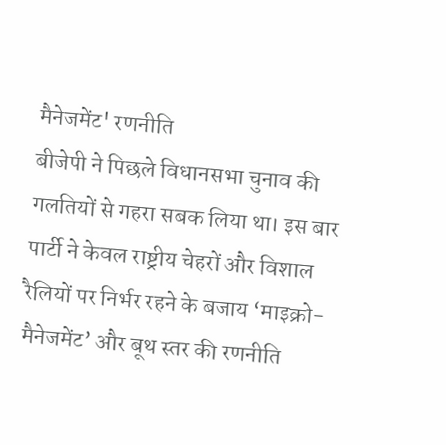मैनेजमेंट' रणनीति
बीजेपी ने पिछले विधानसभा चुनाव की गलतियों से गहरा सबक लिया था। इस बार पार्टी ने केवल राष्ट्रीय चेहरों और विशाल रैलियों पर निर्भर रहने के बजाय ‘माइक्रो-मैनेजमेंट’ और बूथ स्तर की रणनीति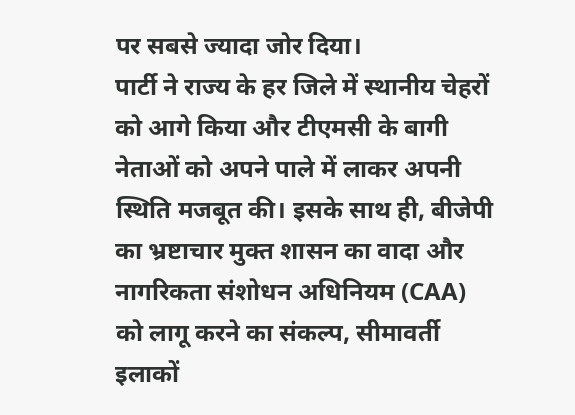पर सबसे ज्यादा जोर दिया।
पार्टी ने राज्य के हर जिले में स्थानीय चेहरों को आगे किया और टीएमसी के बागी नेताओं को अपने पाले में लाकर अपनी स्थिति मजबूत की। इसके साथ ही, बीजेपी का भ्रष्टाचार मुक्त शासन का वादा और नागरिकता संशोधन अधिनियम (CAA) को लागू करने का संकल्प, सीमावर्ती इलाकों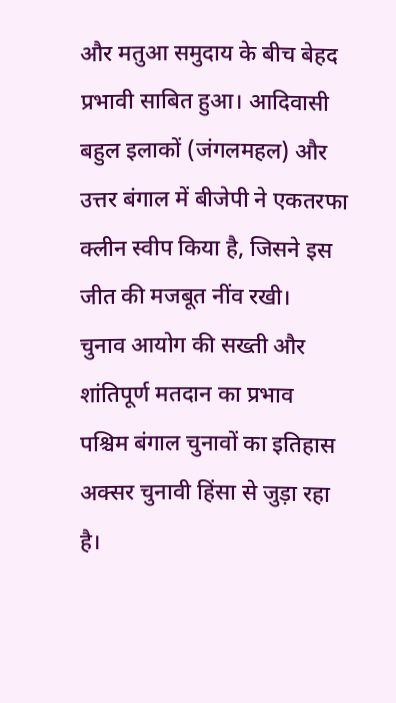और मतुआ समुदाय के बीच बेहद प्रभावी साबित हुआ। आदिवासी बहुल इलाकों (जंगलमहल) और उत्तर बंगाल में बीजेपी ने एकतरफा क्लीन स्वीप किया है, जिसने इस जीत की मजबूत नींव रखी।
चुनाव आयोग की सख्ती और शांतिपूर्ण मतदान का प्रभाव
पश्चिम बंगाल चुनावों का इतिहास अक्सर चुनावी हिंसा से जुड़ा रहा है।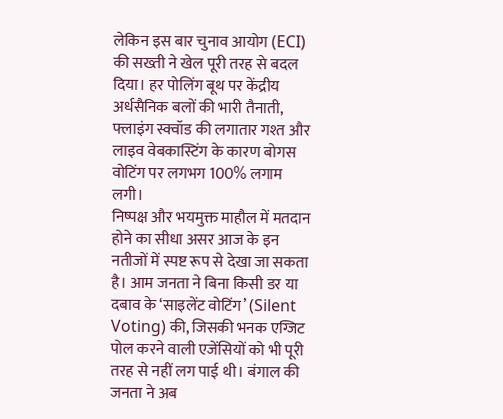लेकिन इस बार चुनाव आयोग (ECI) की सख्ती ने खेल पूरी तरह से बदल दिया। हर पोलिंग बूथ पर केंद्रीय अर्धसैनिक बलों की भारी तैनाती, फ्लाइंग स्क्वॉड की लगातार गश्त और लाइव वेबकास्टिंग के कारण बोगस वोटिंग पर लगभग 100% लगाम लगी।
निष्पक्ष और भयमुक्त माहौल में मतदान होने का सीधा असर आज के इन नतीजों में स्पष्ट रूप से देखा जा सकता है। आम जनता ने बिना किसी डर या दबाव के ‘साइलेंट वोटिंग’ (Silent Voting) की, जिसकी भनक एग्जिट पोल करने वाली एजेंसियों को भी पूरी तरह से नहीं लग पाई थी। बंगाल की जनता ने अब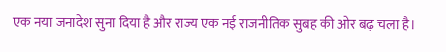एक नया जनादेश सुना दिया है और राज्य एक नई राजनीतिक सुबह की ओर बढ़ चला है।